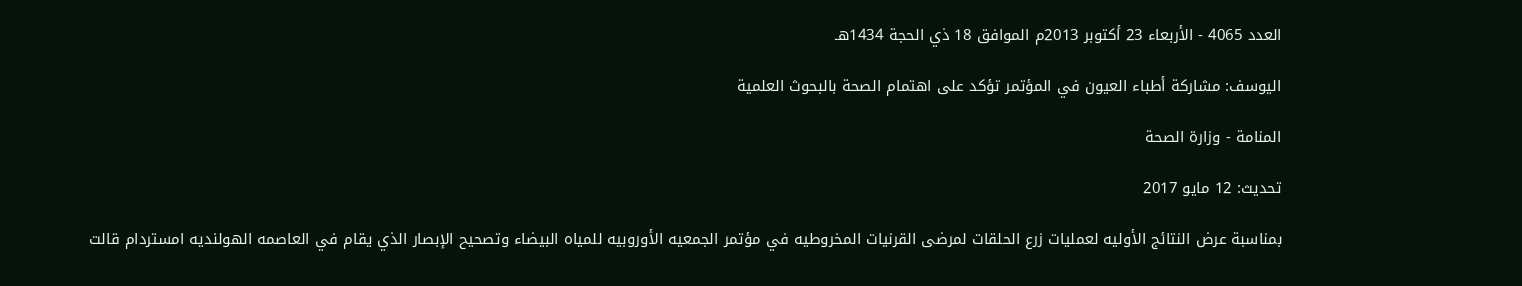العدد 4065 - الأربعاء 23 أكتوبر 2013م الموافق 18 ذي الحجة 1434هـ

اليوسف: مشاركة أطباء العيون في المؤتمر تؤكد على اهتمام الصحة بالبحوث العلمية

المنامة - وزارة الصحة

تحديث: 12 مايو 2017

بمناسبة عرض النتائج الأوليه لعمليات زرع الحلقات لمرضى القرنيات المخروطيه في مؤتمر الجمعيه الأوروبيه للمياه البيضاء وتصحيح الإبصار الذي يقام في العاصمه الهولنديه امستردام قالت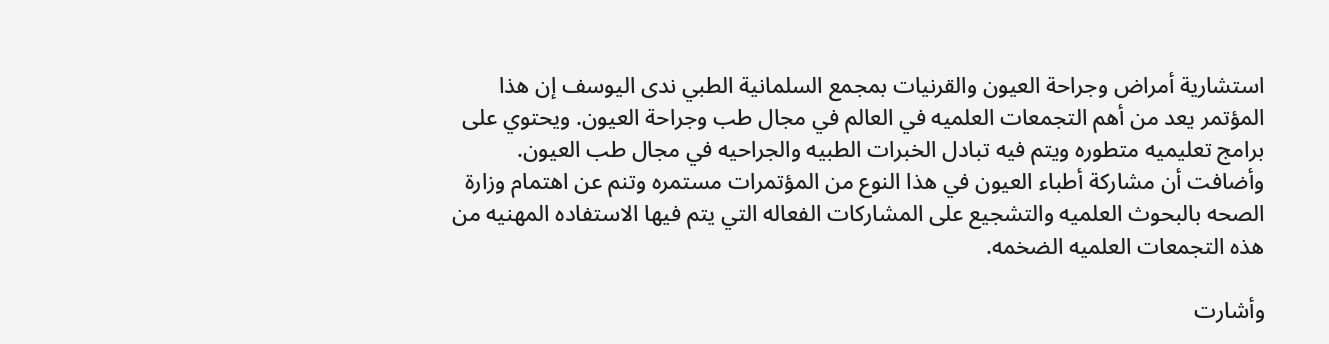استشارية أمراض وجراحة العيون والقرنيات بمجمع السلمانية الطبي ندى اليوسف إن هذا المؤتمر يعد من أهم التجمعات العلميه في العالم في مجال طب وجراحة العيون. ويحتوي على برامج تعليميه متطوره ويتم فيه تبادل الخبرات الطبيه والجراحيه في مجال طب العيون. وأضافت أن مشاركة أطباء العيون في هذا النوع من المؤتمرات مستمره وتنم عن اهتمام وزارة الصحه بالبحوث العلميه والتشجيع على المشاركات الفعاله التي يتم فيها الاستفاده المهنيه من هذه التجمعات العلميه الضخمه.

وأشارت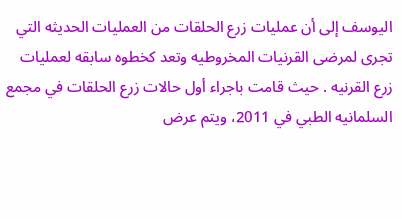اليوسف إلى أن عمليات زرع الحلقات من العمليات الحديثه التي تجرى لمرضى القرنيات المخروطيه وتعد كخطوه سابقه لعمليات زرع القرنيه . حيث قامت باجراء أول حالات زرع الحلقات في مجمع السلمانيه الطبي في 2011، ويتم عرض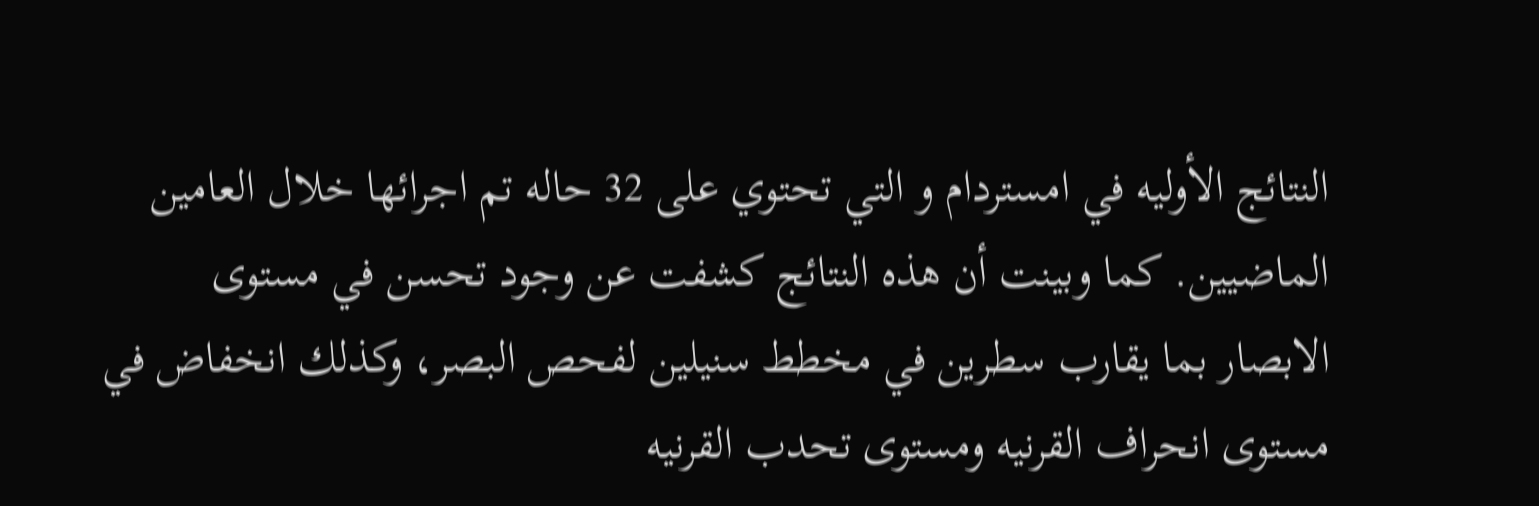النتائج الأوليه في امستردام و التي تحتوي على 32 حاله تم اجرائها خلال العامين الماضيين. كما وبينت أن هذه النتائج كشفت عن وجود تحسن في مستوى الابصار بما يقارب سطرين في مخطط سنيلين لفحص البصر، وكذلك انخفاض في مستوى انحراف القرنيه ومستوى تحدب القرنيه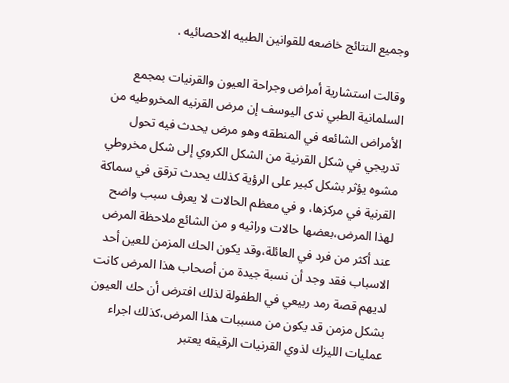وجميع النتائج خاضعه للقوانين الطبيه الاحصائيه .

وقالت استشارية أمراض وجراحة العيون والقرنيات بمجمع السلمانية الطبي ندى اليوسف إن مرض القرنيه المخروطيه من الأمراض الشائعه في المنطقه وهو مرض يحدث فيه تحول تدريجي في شكل القرنية من الشكل الكروي إلى شكل مخروطي مشوه يؤثر بشكل كبير على الرؤية كذلك يحدث ترقق في سماكة القرنية في مركزها، و في معظم الحالات لا يعرف سبب واضح لهذا المرض،بعضها حالات وراثيه و من الشائع ملاحظة المرض عند أكثر من فرد في العائلة،وقد يكون الحك المزمن للعين أحد الاسباب فقد وجد أن نسبة جيدة من أصحاب هذا المرض كانت لديهم قصة رمد ربيعي في الطفولة لذلك افترض أن حك العيون بشكل مزمن قد يكون من مسببات هذا المرض،كذلك اجراء عمليات الليزك لذوي القرنيات الرقيقه يعتبر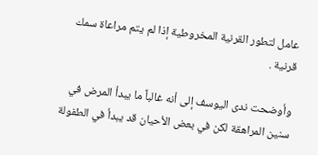عامل لتطور القرنية المخروطية إذا لم يتم مراعاة سمك قرنية .

وأوضحت ندى اليوسف إلى أنه غالباً ما يبدأ المرض في سنين المراهقة لكن في بعض الأحيان قد يبدأ في الطفولة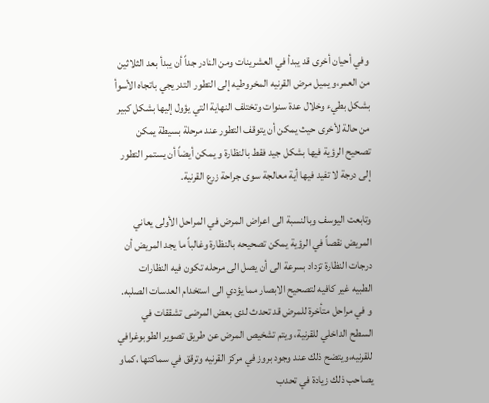وفي أحيان أخرى قد يبدأ في العشرينات ومن النادر جداً أن يبدأ بعد الثلاثين من العمر،و يميل مرض القرنيه المخروطيه إلى التطور التدريجي باتجاه الأسوأ بشكل بطيء وخلال عدة سنوات وتختلف النهاية التي يؤول إليها بشكل كبير من حالة لأخرى حيث يمكن أن يتوقف التطور عند مرحلة بسيطة يمكن تصحيح الرؤية فيها بشكل جيد فقط بالنظارة و يمكن أيضاً أن يستمر التطور إلى درجة لا تفيد فيها أية معالجة سوى جراحة زرع القرنية.

وتابعت اليوسف وبالنسبة الى اعراض المرض في المراحل الأولى يعاني المريض نقصاً في الرؤية يمكن تصحيحه بالنظارة وغالباً ما يجد المريض أن درجات النظارة تزداد بسرعة الى أن يصل الى مرحله تكون فيه النظارات الطبيه غير كافيه لتصحيح الابصار مما يؤدي الى استخدام العدسات الصلبه. و في مراحل متأخرة للمرض قد تحدث لدى بعض المرضى تشققات في السطح الداخلي للقرنية، ويتم تشخيص المرض عن طريق تصوير الطوبوغرافي للقرنيه،ويتضح ذلك عند وجود بروز في مركز القرنيه وترقق في سماكتها ،كماو يصاحب ذلك زيادة في تحدب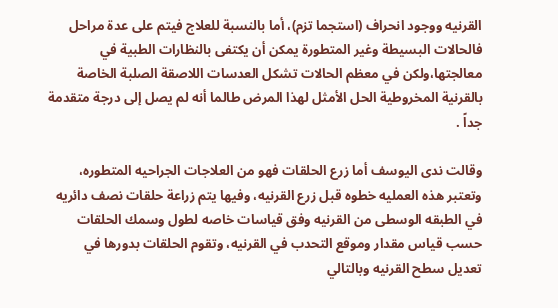القرنيه ووجود انحراف (استجما تزم)، أما بالنسبة للعلاج فيتم على عدة مراحل فالحالات البسيطة وغير المتطورة يمكن أن يكتفى بالنظارات الطبية في معالجتها،ولكن في معظم الحالات تشكل العدسات اللاصقة الصلبة الخاصة بالقرنية المخروطية الحل الأمثل لهذا المرض طالما أنه لم يصل إلى درجة متقدمة جداً .

وقالت ندى اليوسف أما زرع الحلقات فهو من العلاجات الجراحيه المتطوره، وتعتبر هذه العمليه خطوه قبل زرع القرنيه، وفيها يتم زراعة حلقات نصف دائريه في الطبقه الوسطى من القرنيه وفق قياسات خاصه لطول وسمك الحلقات حسب قياس مقدار وموقع التحدب في القرنيه، وتقوم الحلقات بدورها في تعديل سطح القرنيه وبالتالي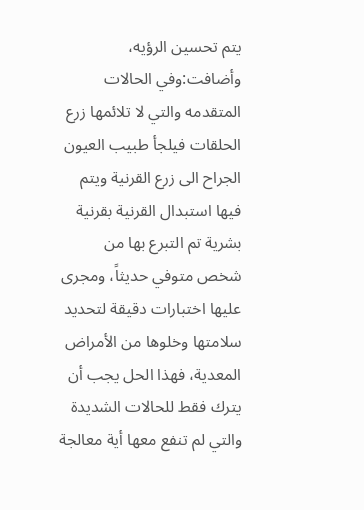يتم تحسين الرؤيه، وأضافت:وفي الحالات المتقدمه والتي لا تلائمها زرع الحلقات فيلجأ طبيب العيون الجراح الى زرع القرنية ويتم فيها استبدال القرنية بقرنية بشرية تم التبرع بها من شخص متوفي حديثاً، ومجرى عليها اختبارات دقيقة لتحديد سلامتها وخلوها من الأمراض المعدية، فهذا الحل يجب أن يترك فقط للحالات الشديدة والتي لم تنفع معها أية معالجة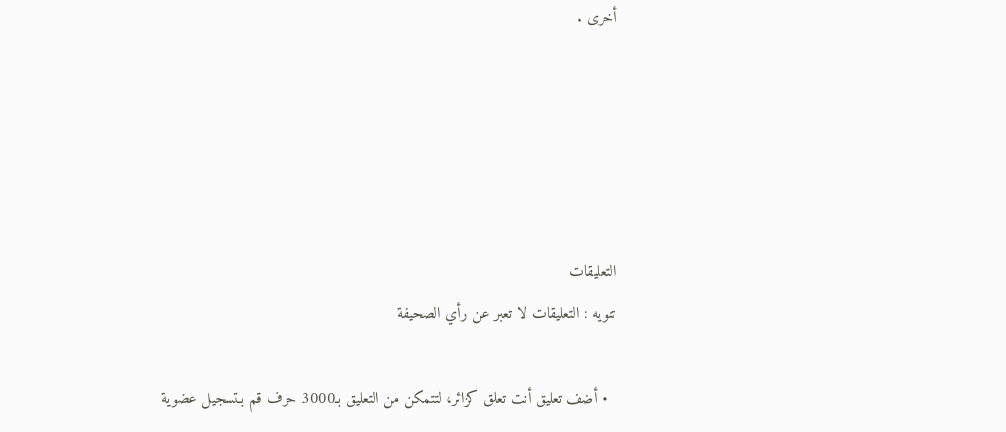أخرى .





التعليقات
تنويه : التعليقات لا تعبر عن رأي الصحيفة

  • أضف تعليق أنت تعلق كزائر، لتتمكن من التعليق بـ3000 حرف قم بـتسجيل عضوية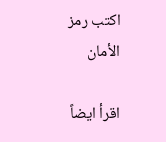اكتب رمز الأمان

اقرأ ايضاً